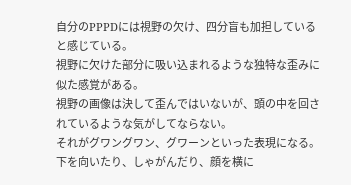自分のPPPDには視野の欠け、四分盲も加担していると感じている。
視野に欠けた部分に吸い込まれるような独特な歪みに似た感覚がある。
視野の画像は決して歪んではいないが、頭の中を回されているような気がしてならない。
それがグワングワン、グワーンといった表現になる。
下を向いたり、しゃがんだり、顔を横に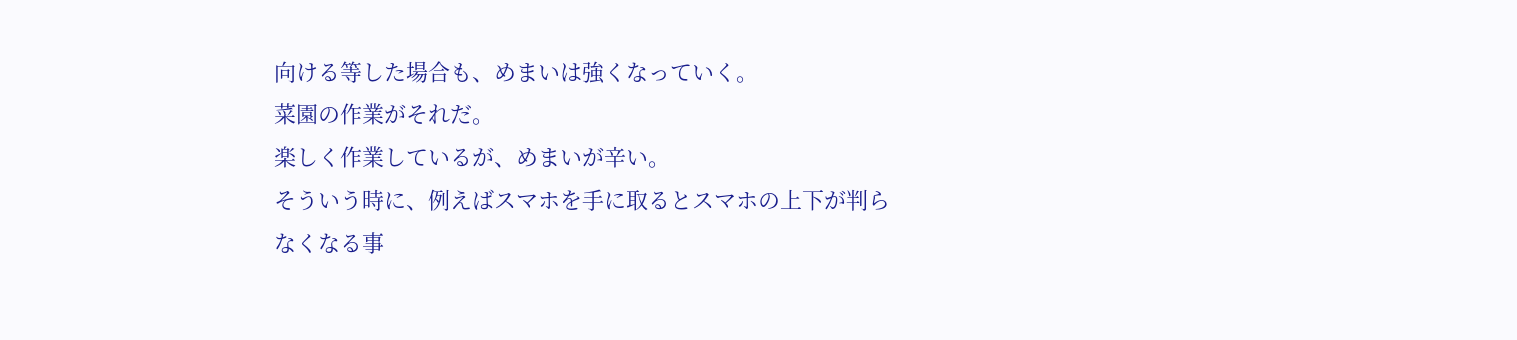向ける等した場合も、めまいは強くなっていく。
菜園の作業がそれだ。
楽しく作業しているが、めまいが辛い。
そういう時に、例えばスマホを手に取るとスマホの上下が判らなくなる事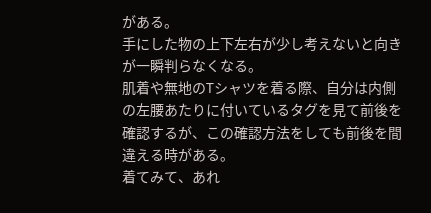がある。
手にした物の上下左右が少し考えないと向きが一瞬判らなくなる。
肌着や無地のTシャツを着る際、自分は内側の左腰あたりに付いているタグを見て前後を確認するが、この確認方法をしても前後を間違える時がある。
着てみて、あれ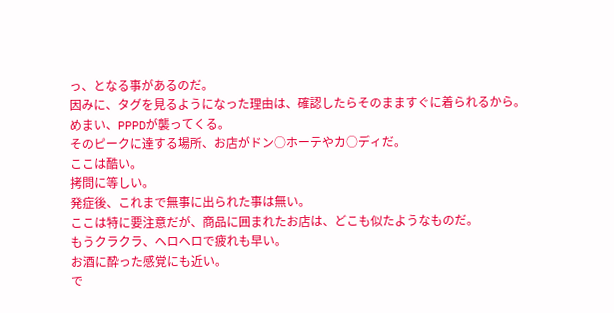っ、となる事があるのだ。
因みに、タグを見るようになった理由は、確認したらそのまますぐに着られるから。
めまい、PPPDが襲ってくる。
そのピークに達する場所、お店がドン○ホーテやカ○ディだ。
ここは酷い。
拷問に等しい。
発症後、これまで無事に出られた事は無い。
ここは特に要注意だが、商品に囲まれたお店は、どこも似たようなものだ。
もうクラクラ、ヘロヘロで疲れも早い。
お酒に酔った感覚にも近い。
で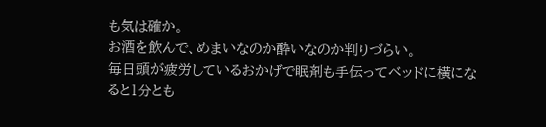も気は確か。
お酒を飲んで、めまいなのか酔いなのか判りづらい。
毎日頭が疲労しているおかげで眠剤も手伝ってベッドに横になると1分とも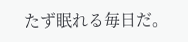たず眠れる毎日だ。